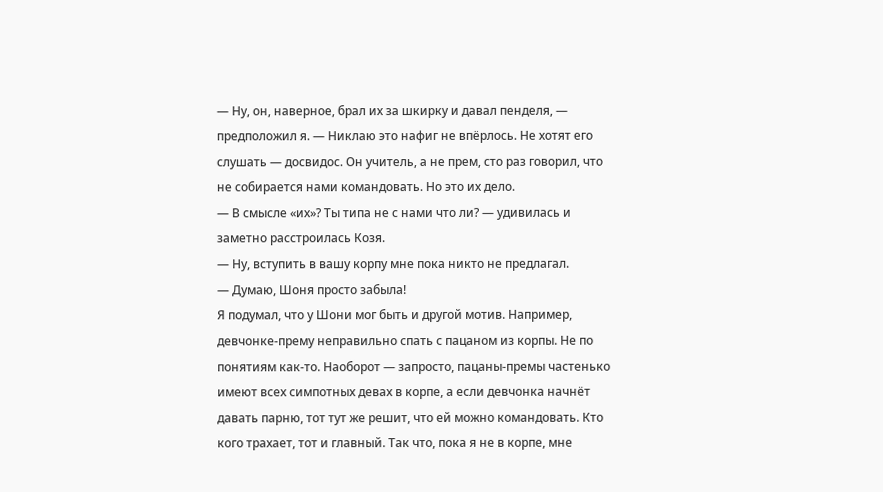— Ну, он, наверное, брал их за шкирку и давал пенделя, — предположил я. — Никлаю это нафиг не впёрлось. Не хотят его слушать — досвидос. Он учитель, а не прем, сто раз говорил, что не собирается нами командовать. Но это их дело.
— В смысле «их»? Ты типа не с нами что ли? — удивилась и заметно расстроилась Козя.
— Ну, вступить в вашу корпу мне пока никто не предлагал.
— Думаю, Шоня просто забыла!
Я подумал, что у Шони мог быть и другой мотив. Например, девчонке-прему неправильно спать с пацаном из корпы. Не по понятиям как-то. Наоборот — запросто, пацаны-премы частенько имеют всех симпотных девах в корпе, а если девчонка начнёт давать парню, тот тут же решит, что ей можно командовать. Кто кого трахает, тот и главный. Так что, пока я не в корпе, мне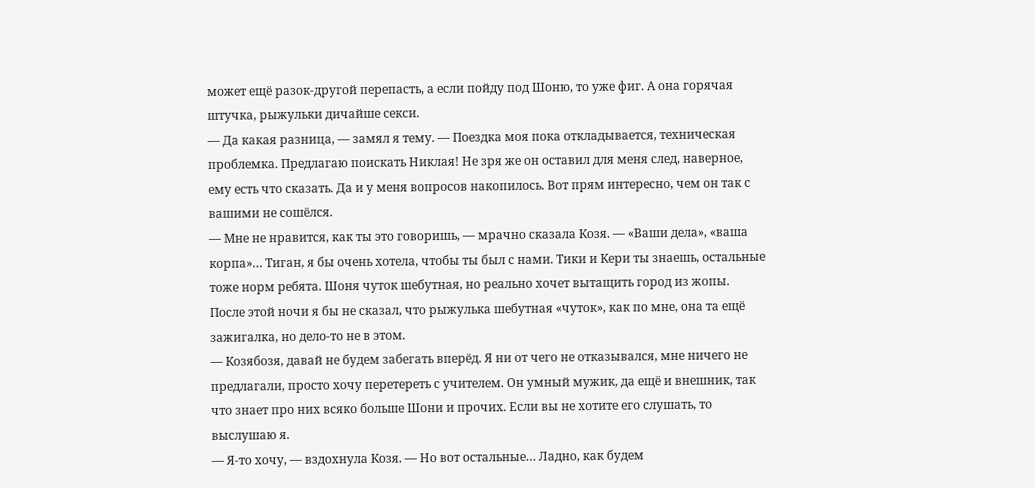может ещё разок-другой перепасть, а если пойду под Шоню, то уже фиг. А она горячая штучка, рыжульки дичайше секси.
— Да какая разница, — замял я тему. — Поездка моя пока откладывается, техническая проблемка. Предлагаю поискать Никлая! Не зря же он оставил для меня след, наверное, ему есть что сказать. Да и у меня вопросов накопилось. Вот прям интересно, чем он так с вашими не сошёлся.
— Мне не нравится, как ты это говоришь, — мрачно сказала Козя. — «Ваши дела», «ваша корпа»… Тиган, я бы очень хотела, чтобы ты был с нами. Тики и Кери ты знаешь, остальные тоже норм ребята. Шоня чуток шебутная, но реально хочет вытащить город из жопы.
После этой ночи я бы не сказал, что рыжулька шебутная «чуток», как по мне, она та ещё зажигалка, но дело-то не в этом.
— Козябозя, давай не будем забегать вперёд. Я ни от чего не отказывался, мне ничего не предлагали, просто хочу перетереть с учителем. Он умный мужик, да ещё и внешник, так что знает про них всяко больше Шони и прочих. Если вы не хотите его слушать, то выслушаю я.
— Я-то хочу, — вздохнула Козя. — Но вот остальные… Ладно, как будем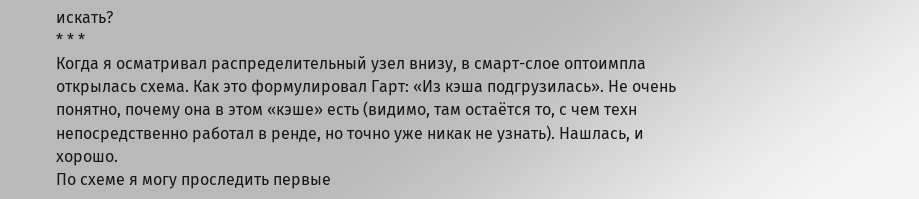искать?
* * *
Когда я осматривал распределительный узел внизу, в смарт-слое оптоимпла открылась схема. Как это формулировал Гарт: «Из кэша подгрузилась». Не очень понятно, почему она в этом «кэше» есть (видимо, там остаётся то, с чем техн непосредственно работал в ренде, но точно уже никак не узнать). Нашлась, и хорошо.
По схеме я могу проследить первые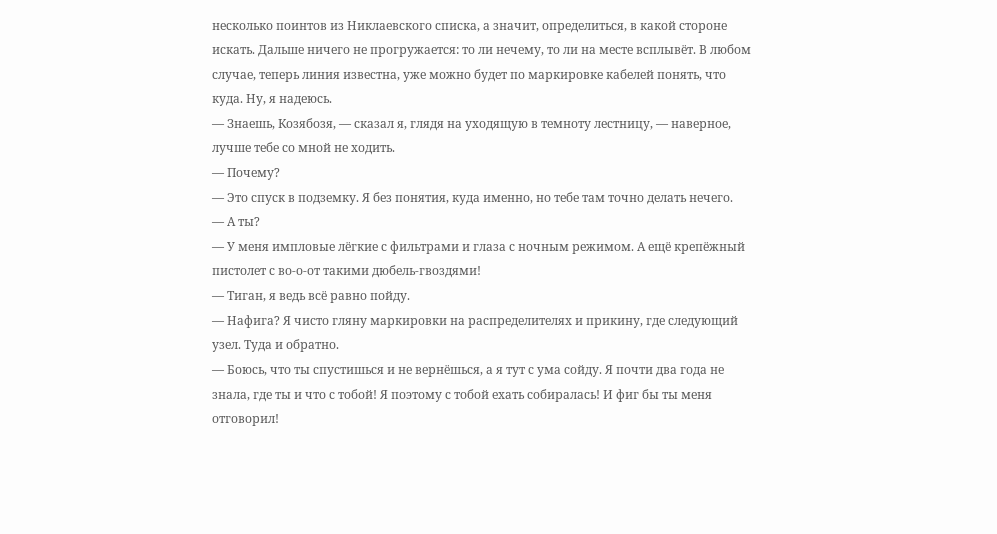несколько поинтов из Никлаевского списка, а значит, определиться, в какой стороне искать. Дальше ничего не прогружается: то ли нечему, то ли на месте всплывёт. В любом случае, теперь линия известна, уже можно будет по маркировке кабелей понять, что куда. Ну, я надеюсь.
— Знаешь, Козябозя, — сказал я, глядя на уходящую в темноту лестницу, — наверное, лучше тебе со мной не ходить.
— Почему?
— Это спуск в подземку. Я без понятия, куда именно, но тебе там точно делать нечего.
— А ты?
— У меня импловые лёгкие с фильтрами и глаза с ночным режимом. А ещё крепёжный пистолет с во-о-от такими дюбель-гвоздями!
— Тиган, я ведь всё равно пойду.
— Нафига? Я чисто гляну маркировки на распределителях и прикину, где следующий узел. Туда и обратно.
— Боюсь, что ты спустишься и не вернёшься, а я тут с ума сойду. Я почти два года не знала, где ты и что с тобой! Я поэтому с тобой ехать собиралась! И фиг бы ты меня отговорил!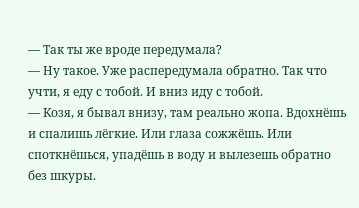— Так ты же вроде передумала?
— Ну такое. Уже распередумала обратно. Так что учти, я еду с тобой. И вниз иду с тобой.
— Козя, я бывал внизу, там реально жопа. Вдохнёшь и спалишь лёгкие. Или глаза сожжёшь. Или споткнёшься, упадёшь в воду и вылезешь обратно без шкуры.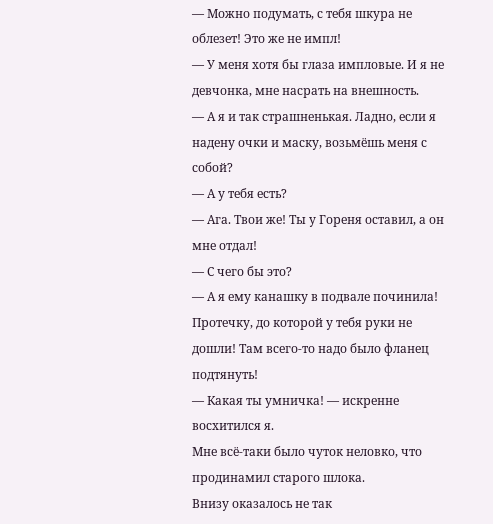— Можно подумать, с тебя шкура не облезет! Это же не импл!
— У меня хотя бы глаза импловые. И я не девчонка, мне насрать на внешность.
— А я и так страшненькая. Ладно, если я надену очки и маску, возьмёшь меня с собой?
— А у тебя есть?
— Ага. Твои же! Ты у Гореня оставил, а он мне отдал!
— С чего бы это?
— А я ему канашку в подвале починила! Протечку, до которой у тебя руки не дошли! Там всего-то надо было фланец подтянуть!
— Какая ты умничка! — искренне восхитился я.
Мне всё-таки было чуток неловко, что продинамил старого шлока.
Внизу оказалось не так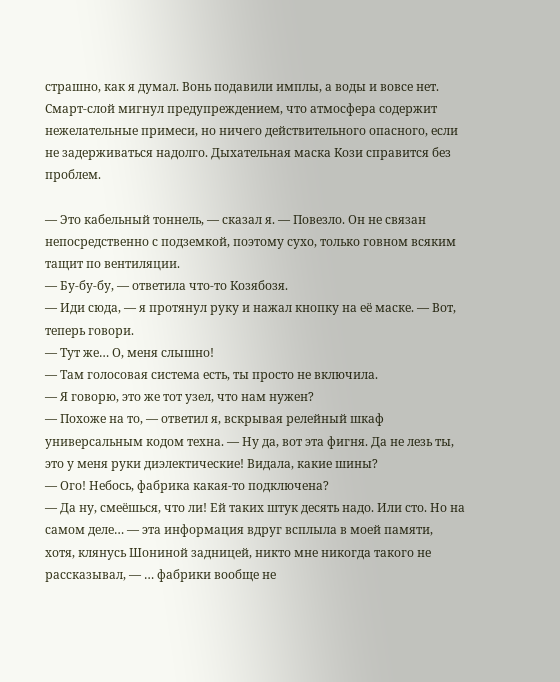страшно, как я думал. Вонь подавили имплы, а воды и вовсе нет. Смарт-слой мигнул предупреждением, что атмосфера содержит нежелательные примеси, но ничего действительного опасного, если не задерживаться надолго. Дыхательная маска Кози справится без проблем.

— Это кабельный тоннель, — сказал я. — Повезло. Он не связан непосредственно с подземкой, поэтому сухо, только говном всяким тащит по вентиляции.
— Бу-бу-бу, — ответила что-то Козябозя.
— Иди сюда, — я протянул руку и нажал кнопку на её маске. — Вот, теперь говори.
— Тут же… О, меня слышно!
— Там голосовая система есть, ты просто не включила.
— Я говорю, это же тот узел, что нам нужен?
— Похоже на то, — ответил я, вскрывая релейный шкаф универсальным кодом техна. — Ну да, вот эта фигня. Да не лезь ты, это у меня руки диэлектические! Видала, какие шины?
— Ого! Небось, фабрика какая-то подключена?
— Да ну, смеёшься, что ли! Ей таких штук десять надо. Или сто. Но на самом деле… — эта информация вдруг всплыла в моей памяти, хотя, клянусь Шониной задницей, никто мне никогда такого не рассказывал, — … фабрики вообще не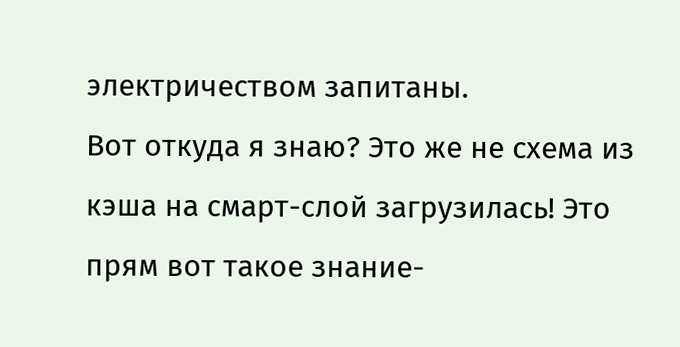электричеством запитаны.
Вот откуда я знаю? Это же не схема из кэша на смарт-слой загрузилась! Это прям вот такое знание-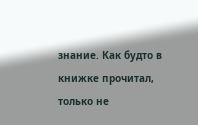знание. Как будто в книжке прочитал, только не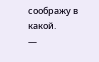соображу в какой.
—